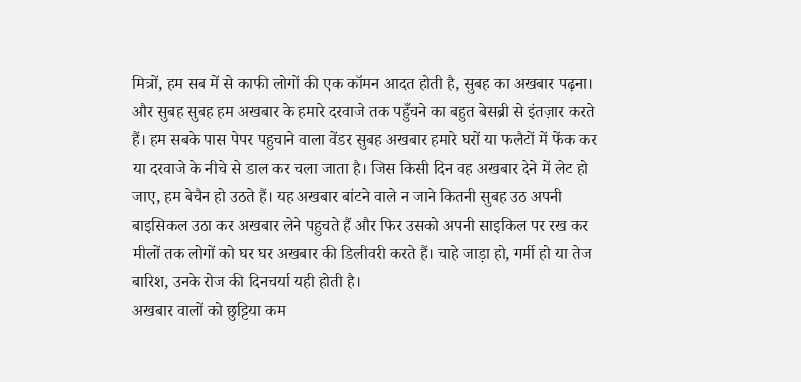मित्रों, हम सब में से काफी लोगों की एक कॉमन आदत होती है, सुबह का अखबार पढ़ना। और सुबह सुबह हम अखबार के हमारे दरवाजे तक पहुँचने का बहुत बेसब्री से इंतज़ार करते हैं। हम सबके पास पेपर पहुचाने वाला वेंडर सुबह अखबार हमारे घरों या फलैटों में फेंक कर या दरवाजे के नीचे से डाल कर चला जाता है। जिस किसी दिन वह अखबार देने में लेट हो जाए, हम बेचैन हो उठते हैं। यह अखबार बांटने वाले न जाने कितनी सुबह उठ अपनी बाइसिकल उठा कर अखबार लेने पहुचते हैं और फिर उसको अपनी साइकिल पर रख कर मीलों तक लोगों को घर घर अखबार की डिलीवरी करते हैं। चाहे जाड़ा हो, गर्मी हो या तेज बारिश, उनके रोज की दिनचर्या यही होती है।
अखबार वालों को छुट्टिया कम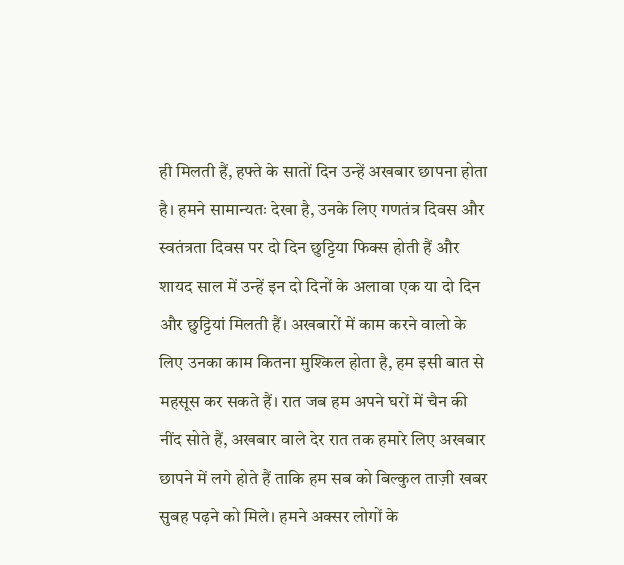ही मिलती हैं, हफ्ते के सातों दिन उन्हें अखबार छापना होता है। हमने सामान्यतः देखा है, उनके लिए गणतंत्र दिवस और स्वतंत्रता दिवस पर दो दिन छुट्टिया फिक्स होती हैं और शायद साल में उन्हें इन दो दिनों के अलावा एक या दो दिन और छुट्टियां मिलती हैं। अखबारों में काम करने वालो के लिए उनका काम कितना मुश्किल होता है, हम इसी बात से महसूस कर सकते हैं। रात जब हम अपने घरों में चैन की नींद सोते हैं, अखबार वाले देर रात तक हमारे लिए अखबार छापने में लगे होते हैं ताकि हम सब को बिल्कुल ताज़ी खबर सुबह पढ़ने को मिले। हमने अक्सर लोगों के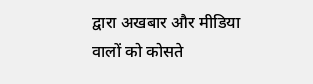द्वारा अखबार और मीडिया वालों को कोसते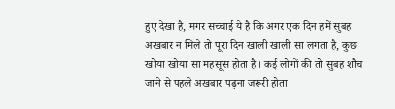हुए देखा है, मगर सच्चाई ये है कि अगर एक दिन हमें सुबह अखबार न मिले तो पूरा दिन खाली खाली सा लगता है, कुछ खोया खोया सा महसूस होता है। कई लोगों की तो सुबह शौच जाने से पहले अखबार पढ़ना जरूरी होता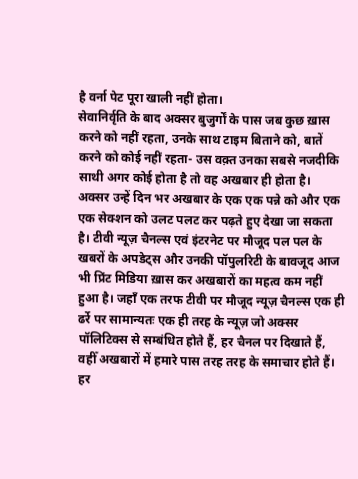है वर्ना पेट पूरा खाली नहीं होता।
सेवानिर्वृति के बाद अक्सर बुजुर्गों के पास जब कुछ ख़ास करने को नहीं रहता, उनके साथ टाइम बिताने को, बातें करने को कोई नहीं रहता- उस वक़्त उनका सबसे नजदीकि साथी अगर कोई होता है तो वह अखबार ही होता है। अक्सर उन्हें दिन भर अखबार के एक एक पन्ने को और एक एक सेक्शन को उलट पलट कर पढ़ते हुए देखा जा सकता है। टीवी न्यूज़ चैनल्स एवं इंटरनेट पर मौजूद पल पल के खबरों के अपडेट्स और उनकी पॉपुलरिटी के बावजूद आज भी प्रिंट मिडिया ख़ास कर अखबारों का महत्व कम नहीं हुआ है। जहाँ एक तरफ टीवी पर मौजूद न्यूज़ चैनल्स एक ही ढर्रे पर सामान्यतः एक ही तरह के न्यूज़ जो अक्सर पॉलिटिक्स से सम्बंधित होते हैं, हर चैनल पर दिखाते हैं, वहीँ अखबारों में हमारे पास तरह तरह के समाचार होते हैं। हर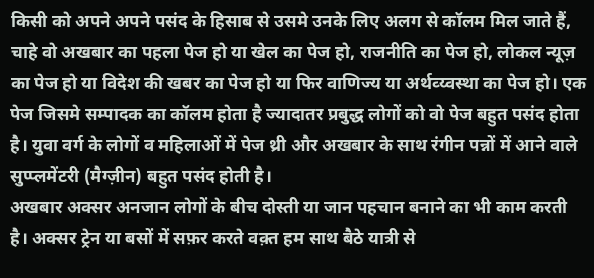किसी को अपने अपने पसंद के हिसाब से उसमे उनके लिए अलग से कॉलम मिल जाते हैं, चाहे वो अखबार का पहला पेज हो या खेल का पेज हो, राजनीति का पेज हो, लोकल न्यूज़ का पेज हो या विदेश की खबर का पेज हो या फिर वाणिज्य या अर्थव्य्वस्था का पेज हो। एक पेज जिसमे सम्पादक का कॉलम होता है ज्यादातर प्रबुद्ध लोगों को वो पेज बहुत पसंद होता है। युवा वर्ग के लोगों व महिलाओं में पेज थ्री और अखबार के साथ रंगीन पन्नों में आने वाले सुप्प्लमेंटरी (मैग्ज़ीन) बहुत पसंद होती है।
अखबार अक्सर अनजान लोगों के बीच दोस्ती या जान पहचान बनाने का भी काम करती है। अक्सर ट्रेन या बसों में सफ़र करते वक़्त हम साथ बैठे यात्री से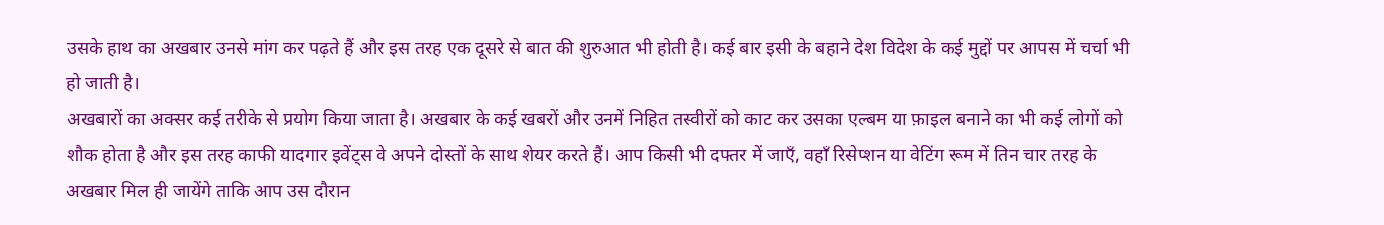उसके हाथ का अखबार उनसे मांग कर पढ़ते हैं और इस तरह एक दूसरे से बात की शुरुआत भी होती है। कई बार इसी के बहाने देश विदेश के कई मुद्दों पर आपस में चर्चा भी हो जाती है।
अखबारों का अक्सर कई तरीके से प्रयोग किया जाता है। अखबार के कई खबरों और उनमें निहित तस्वीरों को काट कर उसका एल्बम या फ़ाइल बनाने का भी कई लोगों को शौक होता है और इस तरह काफी यादगार इवेंट्स वे अपने दोस्तों के साथ शेयर करते हैं। आप किसी भी दफ्तर में जाएँ, वहाँ रिसेप्शन या वेटिंग रूम में तिन चार तरह के अखबार मिल ही जायेंगे ताकि आप उस दौरान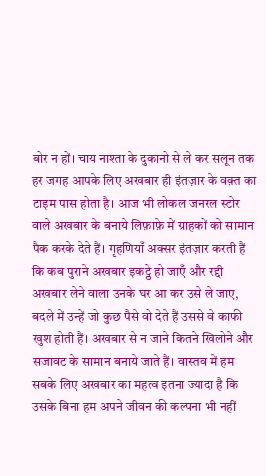बोर न हों। चाय नाश्ता के दुकानो से ले कर सलून तक हर जगह आपके लिए अखबार ही इंतज़ार के वक़्त का टाइम पास होता है। आज भी लोकल जनरल स्टोर वाले अखबार के बनाये लिफ़ाफ़े में ग्राहकों को सामान पैक करके देते हैं। गृहणियाँ अक्सर इंतज़ार करती हैं कि कब पुराने अखबार इकट्ठे हो जाएँ और रद्दी अखबार लेने वाला उनके घर आ कर उसे ले जाए, बदले में उन्हें जो कुछ पैसे वो देते हैं उससे वे काफी खुश होती हैं। अखबार से न जाने कितने खिलोने और सजावट के सामान बनाये जाते हैं। वास्तव में हम सबके लिए अखबार का महत्व इतना ज्यादा है कि उसके बिना हम अपने जीवन की कल्पना भी नहीं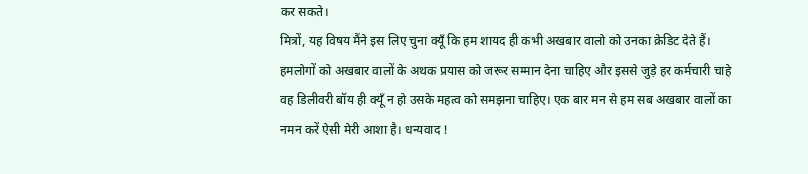कर सकते।
मित्रों, यह विषय मैंने इस लिए चुना क्यूँ कि हम शायद ही कभी अखबार वालो को उनका क्रेडिट देते हैं। हमलोगों को अखबार वालों के अथक प्रयास को जरूर सम्मान देना चाहिए और इससे जुड़े हर कर्मचारी चाहे वह डिलीवरी बॉय ही क्यूँ न हो उसके महत्व को समझना चाहिए। एक बार मन से हम सब अखबार वालों का नमन करें ऐसी मेरी आशा है। धन्यवाद !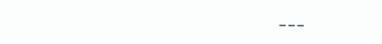---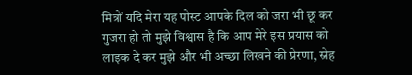मित्रों यदि मेरा यह पोस्ट आपके दिल को जरा भी छू कर गुजरा हो तो मुझे विश्वास है कि आप मेरे इस प्रयास को लाइक दे कर मुझे और भी अच्छा लिखने की प्रेरणा, स्नेह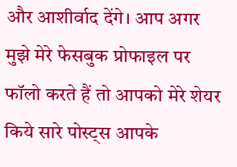और आशीर्वाद देंगे। आप अगर मुझे मेरे फेसबुक प्रोफाइल पर फॉलो करते हैं तो आपको मेरे शेयर किये सारे पोस्ट्स आपके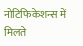नोटिफिकेशन्स में मिलते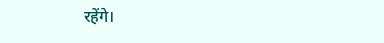रहेंगे।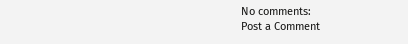No comments:
Post a Comment